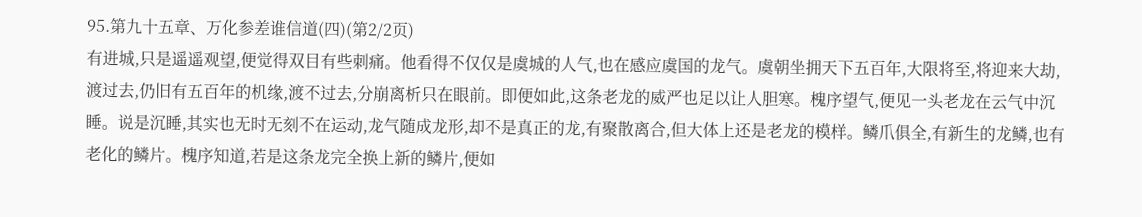95.第九十五章、万化参差谁信道(四)(第2/2页)
有进城,只是遥遥观望,便觉得双目有些刺痛。他看得不仅仅是虞城的人气,也在感应虞国的龙气。虞朝坐拥天下五百年,大限将至,将迎来大劫,渡过去,仍旧有五百年的机缘,渡不过去,分崩离析只在眼前。即便如此,这条老龙的威严也足以让人胆寒。槐序望气,便见一头老龙在云气中沉睡。说是沉睡,其实也无时无刻不在运动,龙气随成龙形,却不是真正的龙,有聚散离合,但大体上还是老龙的模样。鳞爪俱全,有新生的龙鳞,也有老化的鳞片。槐序知道,若是这条龙完全换上新的鳞片,便如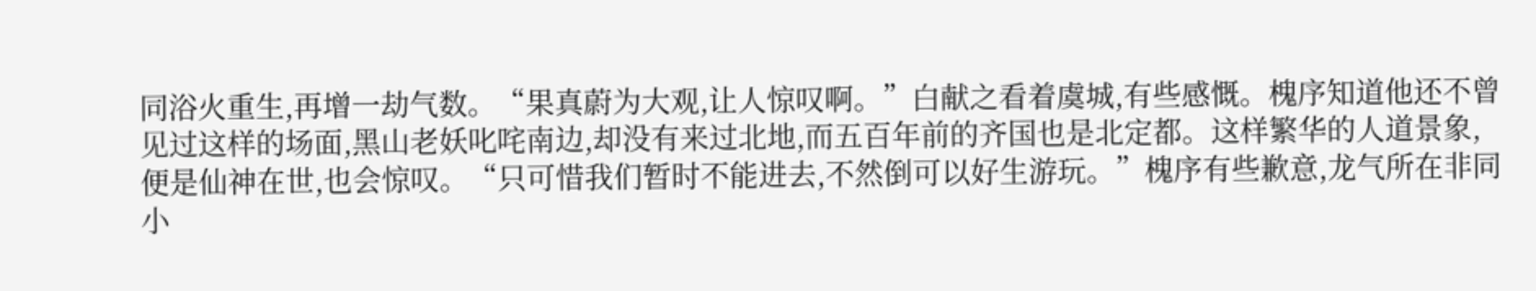同浴火重生,再增一劫气数。“果真蔚为大观,让人惊叹啊。”白献之看着虞城,有些感慨。槐序知道他还不曾见过这样的场面,黑山老妖叱咤南边,却没有来过北地,而五百年前的齐国也是北定都。这样繁华的人道景象,便是仙神在世,也会惊叹。“只可惜我们暂时不能进去,不然倒可以好生游玩。”槐序有些歉意,龙气所在非同小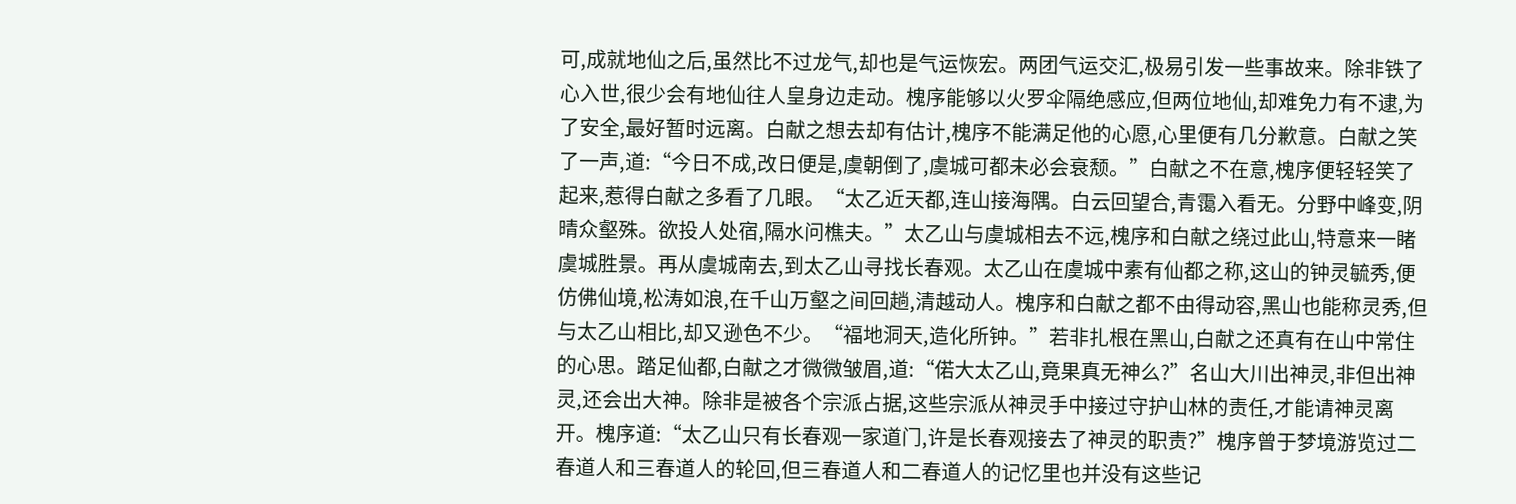可,成就地仙之后,虽然比不过龙气,却也是气运恢宏。两团气运交汇,极易引发一些事故来。除非铁了心入世,很少会有地仙往人皇身边走动。槐序能够以火罗伞隔绝感应,但两位地仙,却难免力有不逮,为了安全,最好暂时远离。白献之想去却有估计,槐序不能满足他的心愿,心里便有几分歉意。白献之笑了一声,道:“今日不成,改日便是,虞朝倒了,虞城可都未必会衰颓。”白献之不在意,槐序便轻轻笑了起来,惹得白献之多看了几眼。“太乙近天都,连山接海隅。白云回望合,青霭入看无。分野中峰变,阴晴众壑殊。欲投人处宿,隔水问樵夫。”太乙山与虞城相去不远,槐序和白献之绕过此山,特意来一睹虞城胜景。再从虞城南去,到太乙山寻找长春观。太乙山在虞城中素有仙都之称,这山的钟灵毓秀,便仿佛仙境,松涛如浪,在千山万壑之间回趟,清越动人。槐序和白献之都不由得动容,黑山也能称灵秀,但与太乙山相比,却又逊色不少。“福地洞天,造化所钟。”若非扎根在黑山,白献之还真有在山中常住的心思。踏足仙都,白献之才微微皱眉,道:“偌大太乙山,竟果真无神么?”名山大川出神灵,非但出神灵,还会出大神。除非是被各个宗派占据,这些宗派从神灵手中接过守护山林的责任,才能请神灵离开。槐序道:“太乙山只有长春观一家道门,许是长春观接去了神灵的职责?”槐序曾于梦境游览过二春道人和三春道人的轮回,但三春道人和二春道人的记忆里也并没有这些记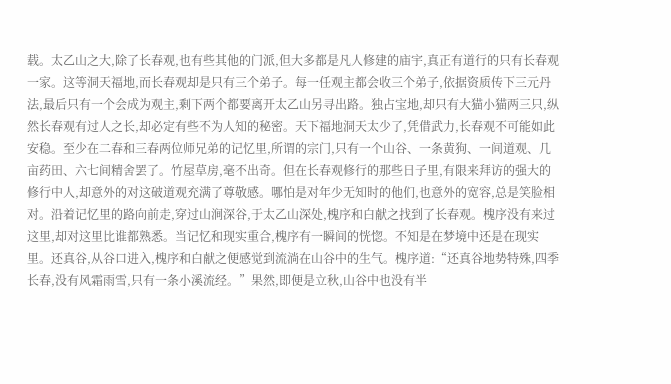载。太乙山之大,除了长春观,也有些其他的门派,但大多都是凡人修建的庙宇,真正有道行的只有长春观一家。这等洞天福地,而长春观却是只有三个弟子。每一任观主都会收三个弟子,依据资质传下三元丹法,最后只有一个会成为观主,剩下两个都要离开太乙山另寻出路。独占宝地,却只有大猫小猫两三只,纵然长春观有过人之长,却必定有些不为人知的秘密。天下福地洞天太少了,凭借武力,长春观不可能如此安稳。至少在二春和三春两位师兄弟的记忆里,所谓的宗门,只有一个山谷、一条黄狗、一间道观、几亩药田、六七间精舍罢了。竹屋草房,毫不出奇。但在长春观修行的那些日子里,有限来拜访的强大的修行中人,却意外的对这破道观充满了尊敬感。哪怕是对年少无知时的他们,也意外的宽容,总是笑脸相对。沿着记忆里的路向前走,穿过山涧深谷,于太乙山深处,槐序和白献之找到了长春观。槐序没有来过这里,却对这里比谁都熟悉。当记忆和现实重合,槐序有一瞬间的恍惚。不知是在梦境中还是在现实里。还真谷,从谷口进入,槐序和白献之便感觉到流淌在山谷中的生气。槐序道:“还真谷地势特殊,四季长春,没有风霜雨雪,只有一条小溪流经。”果然,即便是立秋,山谷中也没有半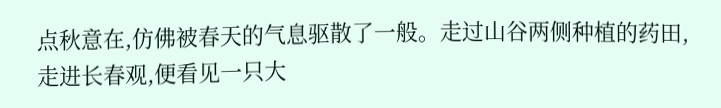点秋意在,仿佛被春天的气息驱散了一般。走过山谷两侧种植的药田,走进长春观,便看见一只大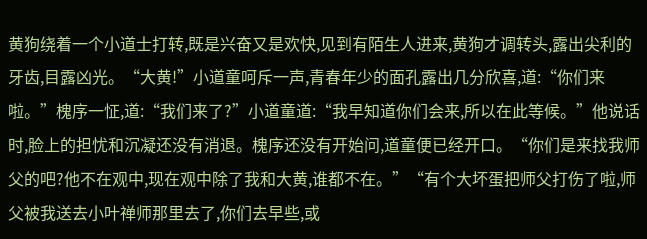黄狗绕着一个小道士打转,既是兴奋又是欢快,见到有陌生人进来,黄狗才调转头,露出尖利的牙齿,目露凶光。“大黄!”小道童呵斥一声,青春年少的面孔露出几分欣喜,道:“你们来啦。”槐序一怔,道:“我们来了?”小道童道:“我早知道你们会来,所以在此等候。”他说话时,脸上的担忧和沉凝还没有消退。槐序还没有开始问,道童便已经开口。“你们是来找我师父的吧?他不在观中,现在观中除了我和大黄,谁都不在。”“有个大坏蛋把师父打伤了啦,师父被我送去小叶禅师那里去了,你们去早些,或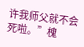许我师父就不会死啦。”槐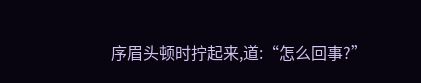序眉头顿时拧起来,道:“怎么回事?”